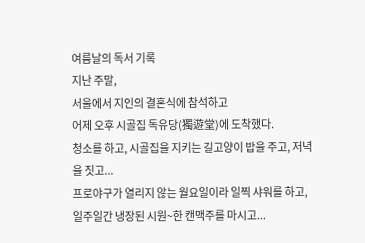여름날의 독서 기록
지난 주말,
서울에서 지인의 결혼식에 참석하고
어제 오후 시골집 독유당(獨遊堂)에 도착했다.
청소를 하고, 시골집을 지키는 길고양이 밥을 주고, 저녁을 짓고...
프로야구가 열리지 않는 월요일이라 일찍 샤워를 하고,
일주일간 냉장된 시원~한 캔맥주를 마시고...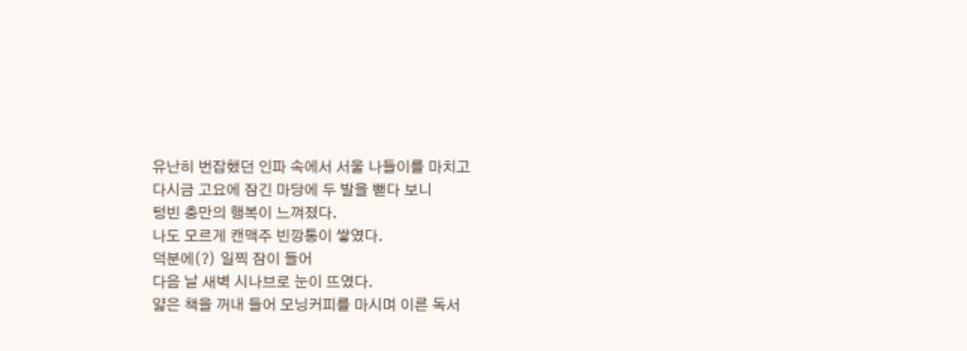유난히 번잡했던 인파 속에서 서울 나들이를 마치고
다시금 고요에 잠긴 마당에 두 발을 뻗다 보니
텅빈 충만의 행복이 느껴졌다.
나도 모르게 캔맥주 빈깡통이 쌓였다.
덕분에(?) 일찍 잠이 들어
다음 날 새벽 시나브로 눈이 뜨였다.
얇은 책을 꺼내 들어 모닝커피를 마시며 이른 독서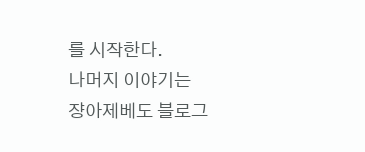를 시작한다.
나머지 이야기는
쟝아제베도 블로그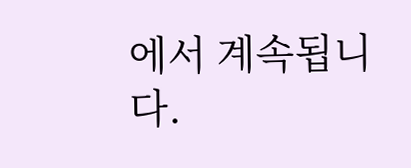에서 계속됩니다.